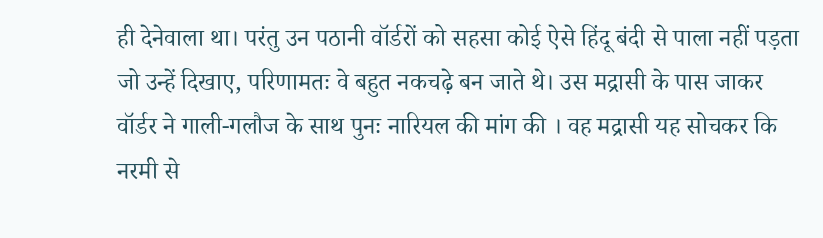ही देनेवाला था। परंतु उन पठानी वॉर्डरों को सहसा कोई ऐसे हिंदू बंदी से पाला नहीं पड़ता जो उन्हें दिखाए, परिणामतः वे बहुत नकचढ़े बन जाते थे। उस मद्रासी के पास जाकर वॉर्डर ने गाली-गलौज के साथ पुनः नारियल की मांग की । वह मद्रासी यह सोचकर कि नरमी से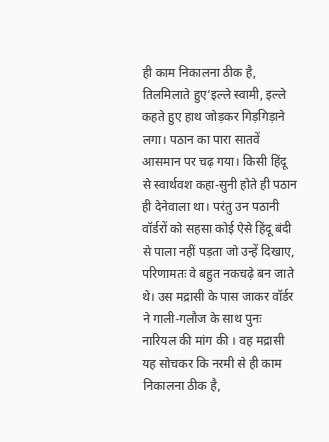ही काम निकालना ठीक है, तिलमिलाते हुए‘इल्ले स्वामी, इल्ले कहते हुए हाथ जोड़कर गिड़गिड़ाने लगा। पठान का पारा सातवें आसमान पर चढ़ गया। किसी हिंदू से स्वार्थवश कहा-सुनी होते ही पठान
ही देनेवाला था। परंतु उन पठानी वॉर्डरों को सहसा कोई ऐसे हिंदू बंदी से पाला नहीं पड़ता जो उन्हें दिखाए, परिणामतः वे बहुत नकचढ़े बन जाते थे। उस मद्रासी के पास जाकर वॉर्डर ने गाली-गलौज के साथ पुनः नारियल की मांग की । वह मद्रासी यह सोचकर कि नरमी से ही काम निकालना ठीक है,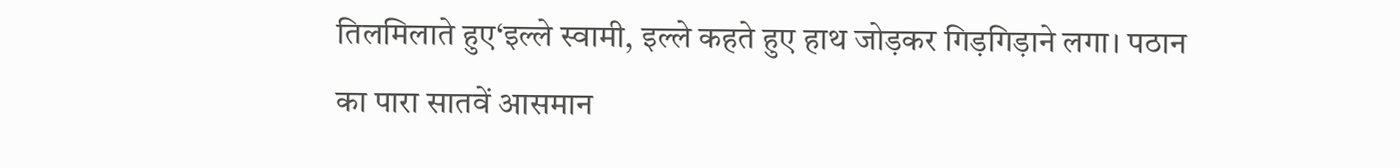तिलमिलाते हुए‘इल्ले स्वामी, इल्ले कहते हुए हाथ जोड़कर गिड़गिड़ाने लगा। पठान का पारा सातवें आसमान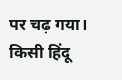पर चढ़ गया। किसी हिंदू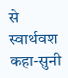से स्वार्थवश कहा-सुनी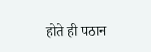होते ही पठान